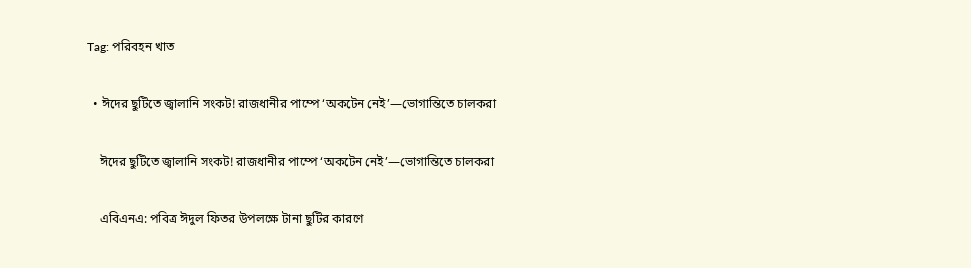Tag: পরিবহন খাত

  • ঈদের ছুটিতে জ্বালানি সংকট! রাজধানীর পাম্পে ‘অকটেন নেই’—ভোগান্তিতে চালকরা

    ঈদের ছুটিতে জ্বালানি সংকট! রাজধানীর পাম্পে ‘অকটেন নেই’—ভোগান্তিতে চালকরা

    এবিএনএ: পবিত্র ঈদুল ফিতর উপলক্ষে টানা ছুটির কারণে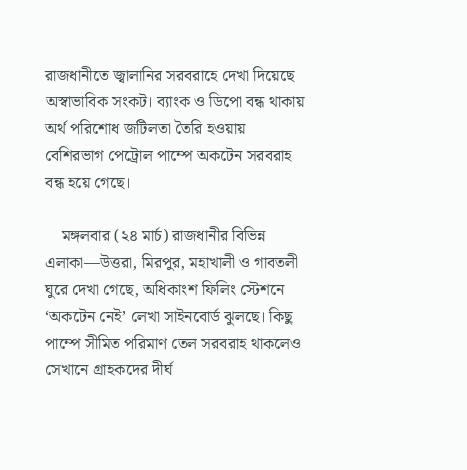রাজধানীতে জ্বালানির সরবরাহে দেখা দিয়েছে অস্বাভাবিক সংকট। ব্যাংক ও ডিপো বন্ধ থাকায় অর্থ পরিশোধ জটিলতা তৈরি হওয়ায় বেশিরভাগ পেট্রোল পাম্পে অকটেন সরবরাহ বন্ধ হয়ে গেছে।

    মঙ্গলবার (২৪ মার্চ) রাজধানীর বিভিন্ন এলাকা—উত্তরা, মিরপুর, মহাখালী ও গাবতলী ঘুরে দেখা গেছে, অধিকাংশ ফিলিং স্টেশনে ‘অকটেন নেই’ লেখা সাইনবোর্ড ঝুলছে। কিছু পাম্পে সীমিত পরিমাণ তেল সরবরাহ থাকলেও সেখানে গ্রাহকদের দীর্ঘ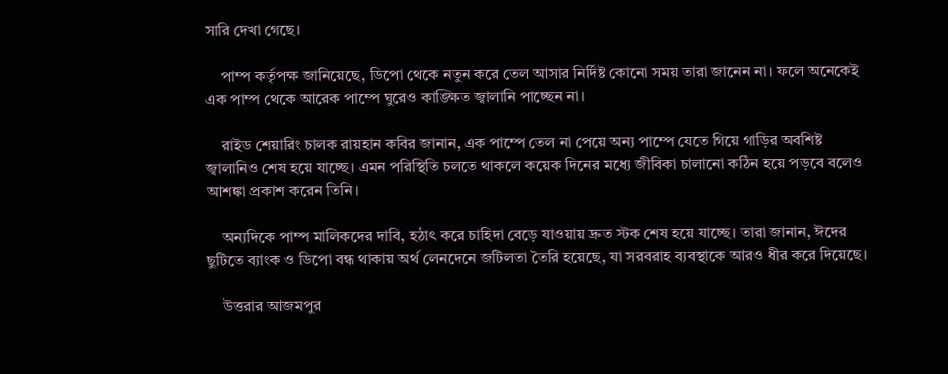সারি দেখা গেছে।

    পাম্প কর্তৃপক্ষ জানিয়েছে, ডিপো থেকে নতুন করে তেল আসার নির্দিষ্ট কোনো সময় তারা জানেন না। ফলে অনেকেই এক পাম্প থেকে আরেক পাম্পে ঘুরেও কাঙ্ক্ষিত জ্বালানি পাচ্ছেন না।

    রাইড শেয়ারিং চালক রায়হান কবির জানান, এক পাম্পে তেল না পেয়ে অন্য পাম্পে যেতে গিয়ে গাড়ির অবশিষ্ট জ্বালানিও শেষ হয়ে যাচ্ছে। এমন পরিস্থিতি চলতে থাকলে কয়েক দিনের মধ্যে জীবিকা চালানো কঠিন হয়ে পড়বে বলেও আশঙ্কা প্রকাশ করেন তিনি।

    অন্যদিকে পাম্প মালিকদের দাবি, হঠাৎ করে চাহিদা বেড়ে যাওয়ায় দ্রুত স্টক শেষ হয়ে যাচ্ছে। তারা জানান, ঈদের ছুটিতে ব্যাংক ও ডিপো বন্ধ থাকায় অর্থ লেনদেনে জটিলতা তৈরি হয়েছে, যা সরবরাহ ব্যবস্থাকে আরও ধীর করে দিয়েছে।

    উত্তরার আজমপুর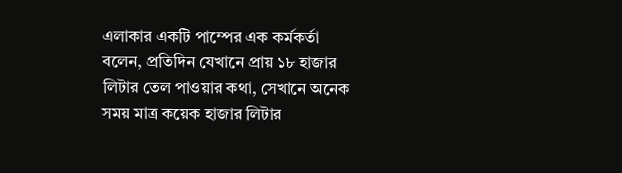এলাকার একটি পাম্পের এক কর্মকর্তা বলেন, প্রতিদিন যেখানে প্রায় ১৮ হাজার লিটার তেল পাওয়ার কথা, সেখানে অনেক সময় মাত্র কয়েক হাজার লিটার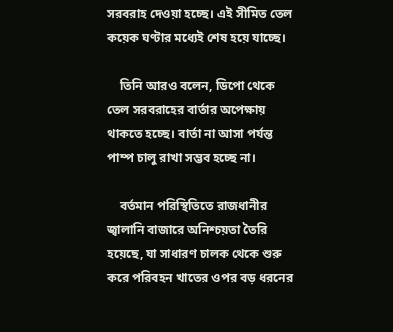সরবরাহ দেওয়া হচ্ছে। এই সীমিত তেল কয়েক ঘণ্টার মধ্যেই শেষ হয়ে যাচ্ছে।

    তিনি আরও বলেন, ডিপো থেকে তেল সরবরাহের বার্তার অপেক্ষায় থাকতে হচ্ছে। বার্তা না আসা পর্যন্ত পাম্প চালু রাখা সম্ভব হচ্ছে না।

    বর্তমান পরিস্থিতিতে রাজধানীর জ্বালানি বাজারে অনিশ্চয়তা তৈরি হয়েছে, যা সাধারণ চালক থেকে শুরু করে পরিবহন খাতের ওপর বড় ধরনের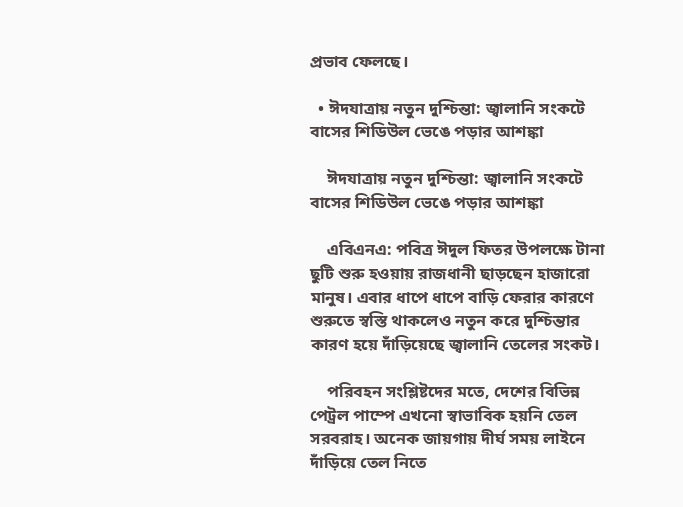প্রভাব ফেলছে।

  • ঈদযাত্রায় নতুন দুশ্চিন্তা: জ্বালানি সংকটে বাসের শিডিউল ভেঙে পড়ার আশঙ্কা

    ঈদযাত্রায় নতুন দুশ্চিন্তা: জ্বালানি সংকটে বাসের শিডিউল ভেঙে পড়ার আশঙ্কা

    এবিএনএ: পবিত্র ঈদুল ফিতর উপলক্ষে টানা ছুটি শুরু হওয়ায় রাজধানী ছাড়ছেন হাজারো মানুষ। এবার ধাপে ধাপে বাড়ি ফেরার কারণে শুরুতে স্বস্তি থাকলেও নতুন করে দুশ্চিন্তার কারণ হয়ে দাঁড়িয়েছে জ্বালানি তেলের সংকট।

    পরিবহন সংশ্লিষ্টদের মতে, দেশের বিভিন্ন পেট্রল পাম্পে এখনো স্বাভাবিক হয়নি তেল সরবরাহ। অনেক জায়গায় দীর্ঘ সময় লাইনে দাঁড়িয়ে তেল নিতে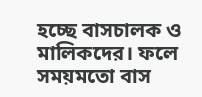হচ্ছে বাসচালক ও মালিকদের। ফলে সময়মতো বাস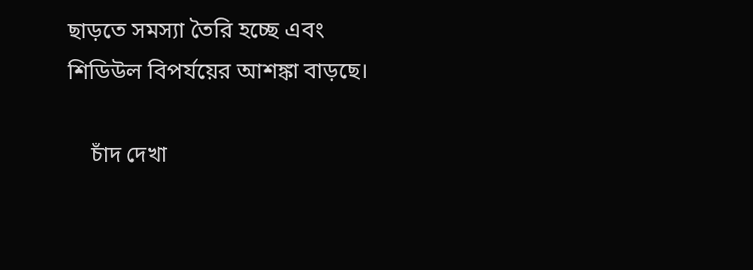ছাড়তে সমস্যা তৈরি হচ্ছে এবং শিডিউল বিপর্যয়ের আশঙ্কা বাড়ছে।

    চাঁদ দেখা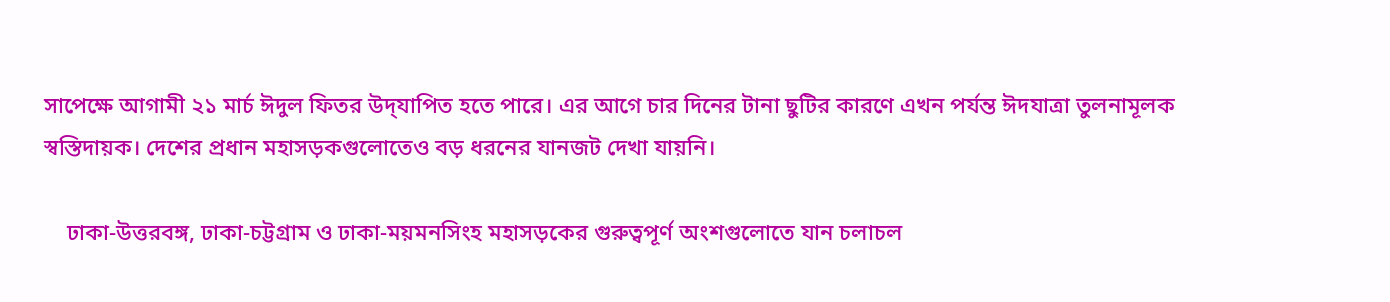সাপেক্ষে আগামী ২১ মার্চ ঈদুল ফিতর উদ্‌যাপিত হতে পারে। এর আগে চার দিনের টানা ছুটির কারণে এখন পর্যন্ত ঈদযাত্রা তুলনামূলক স্বস্তিদায়ক। দেশের প্রধান মহাসড়কগুলোতেও বড় ধরনের যানজট দেখা যায়নি।

    ঢাকা-উত্তরবঙ্গ, ঢাকা-চট্টগ্রাম ও ঢাকা-ময়মনসিংহ মহাসড়কের গুরুত্বপূর্ণ অংশগুলোতে যান চলাচল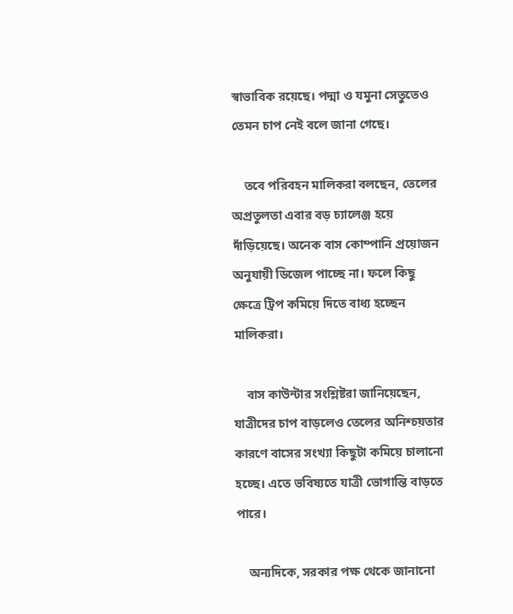স্বাভাবিক রয়েছে। পদ্মা ও যমুনা সেতুতেও তেমন চাপ নেই বলে জানা গেছে।

    তবে পরিবহন মালিকরা বলছেন, তেলের অপ্রতুলতা এবার বড় চ্যালেঞ্জ হয়ে দাঁড়িয়েছে। অনেক বাস কোম্পানি প্রয়োজন অনুযায়ী ডিজেল পাচ্ছে না। ফলে কিছু ক্ষেত্রে ট্রিপ কমিয়ে দিতে বাধ্য হচ্ছেন মালিকরা।

    বাস কাউন্টার সংশ্লিষ্টরা জানিয়েছেন, যাত্রীদের চাপ বাড়লেও তেলের অনিশ্চয়তার কারণে বাসের সংখ্যা কিছুটা কমিয়ে চালানো হচ্ছে। এতে ভবিষ্যতে যাত্রী ভোগান্তি বাড়তে পারে।

    অন্যদিকে, সরকার পক্ষ থেকে জানানো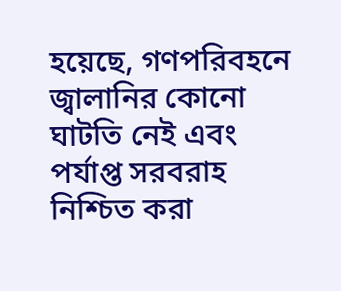হয়েছে, গণপরিবহনে জ্বালানির কোনো ঘাটতি নেই এবং পর্যাপ্ত সরবরাহ নিশ্চিত করা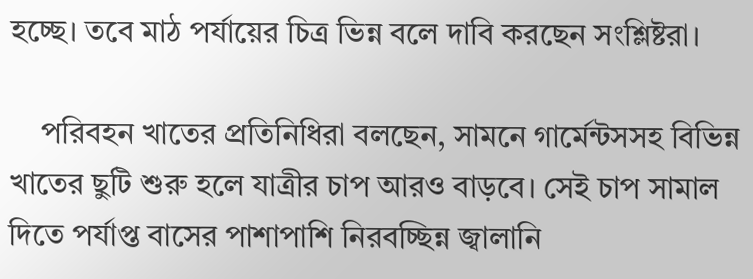হচ্ছে। তবে মাঠ পর্যায়ের চিত্র ভিন্ন বলে দাবি করছেন সংশ্লিষ্টরা।

    পরিবহন খাতের প্রতিনিধিরা বলছেন, সামনে গার্মেন্টসসহ বিভিন্ন খাতের ছুটি শুরু হলে যাত্রীর চাপ আরও বাড়বে। সেই চাপ সামাল দিতে পর্যাপ্ত বাসের পাশাপাশি নিরবচ্ছিন্ন জ্বালানি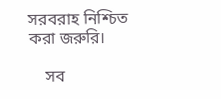সরবরাহ নিশ্চিত করা জরুরি।

    সব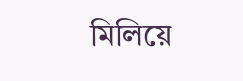মিলিয়ে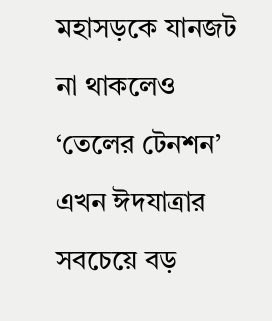মহাসড়কে যানজট না থাকলেও ‘তেলের টেনশন’ এখন ঈদযাত্রার সবচেয়ে বড়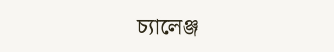চ্যালেঞ্জ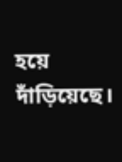হয়ে দাঁড়িয়েছে।